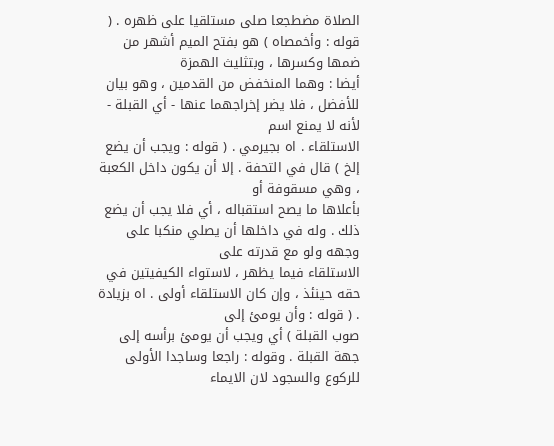الصلاة مضطجعا صلى مستلقيا على ظهره . ( قوله : وأخمصاه ) هو بفتح الميم أشهر من ضمها وكسرها ، وبتثليث الهمزة
أيضا : وهما المنخفض من القدمين ، وهو بيان للأفضل ، فلا يضر إخراجهما عنها - أي القبلة - لأنه لا يمنع اسم
الاستلقاء . اه بجيرمي . ( قوله : ويجب أن يضع إلخ ) قال في التحفة . إلا أن يكون داخل الكعبة ، وهي مسقوفة أو
بأعلاها ما يصح استقباله ، أي فلا يجب أن يضع ذلك . وله في داخلها أن يصلي منكبا على وجهه ولو مع قدرته على
الاستلقاء فيما يظهر ، لاستواء الكيفيتين في حقه حينئذ ، وإن كان الاستلقاء أولى . اه بزيادة . ( قوله : وأن يومئ إلى
صوب القبلة ) أي ويجب أن يومئ برأسه إلى جهة القبلة . وقوله : راجعا وساجدا الأولى للركوع والسجود لان الايماء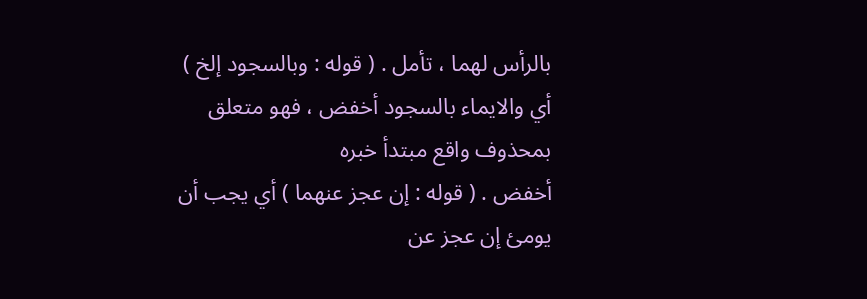بالرأس لهما ، تأمل . ( قوله : وبالسجود إلخ ) أي والايماء بالسجود أخفض ، فهو متعلق بمحذوف واقع مبتدأ خبره
أخفض . ( قوله : إن عجز عنهما ) أي يجب أن يومئ إن عجز عن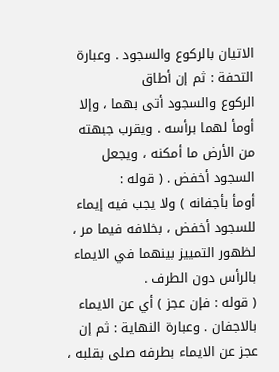الاتيان بالركوع والسجود . وعبارة التحفة : ثم إن أطاق
الركوع والسجود أتى بهما ، وإلا أومأ لهما برأسه . ويقرب جبهته من الأرض ما أمكنه ، ويجعل السجود أخفض . ( قوله :
أومأ بأجفانه ) ولا يجب فيه إيماء للسجود أخفض ، بخلافه فيما مر ، لظهور التمييز بينهما في الايماء بالرأس دون الطرف .
( قوله : فإن عجز ) أي عن الايماء بالاجفان . وعبارة النهاية : ثم إن عجز عن الايماء بطرفه صلى بقلبه ،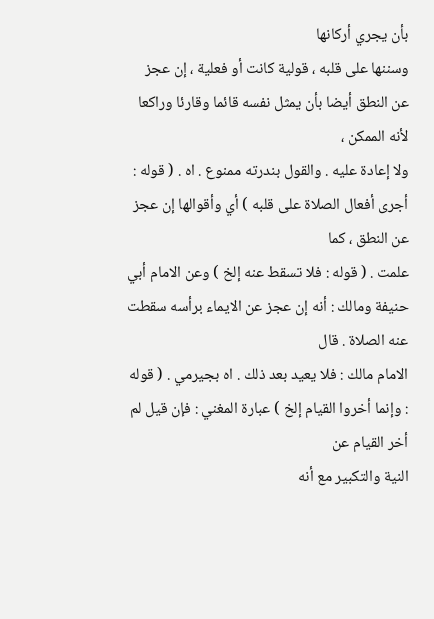بأن يجري أركانها
وسننها على قلبه ، قولية كانت أو فعلية ، إن عجز عن النطق أيضا بأن يمثل نفسه قائما وقارئا وراكعا لأنه الممكن ،
ولا إعادة عليه . والقول بندرته ممنوع . اه . ( قوله : أجرى أفعال الصلاة على قلبه ) أي وأقوالها إن عجز عن النطق ، كما
علمت . ( قوله : فلا تسقط عنه إلخ ) وعن الامام أبي حنيفة ومالك : أنه إن عجز عن الايماء برأسه سقطت عنه الصلاة . قال
الامام مالك : فلا يعيد بعد ذلك . اه بجيرمي . ( قوله : وإنما أخروا القيام إلخ ) عبارة المغني : فإن قيل لم أخر القيام عن
النية والتكبير مع أنه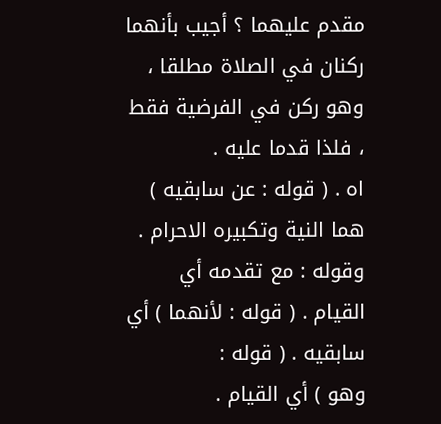مقدم عليهما ؟ أجيب بأنهما ركنان في الصلاة مطلقا ، وهو ركن في الفرضية فقط ، فلذا قدما عليه .
اه . ( قوله : عن سابقيه ) هما النية وتكبيره الاحرام . وقوله : مع تقدمه أي القيام . ( قوله : لأنهما ) أي سابقيه . ( قوله :
وهو ) أي القيام .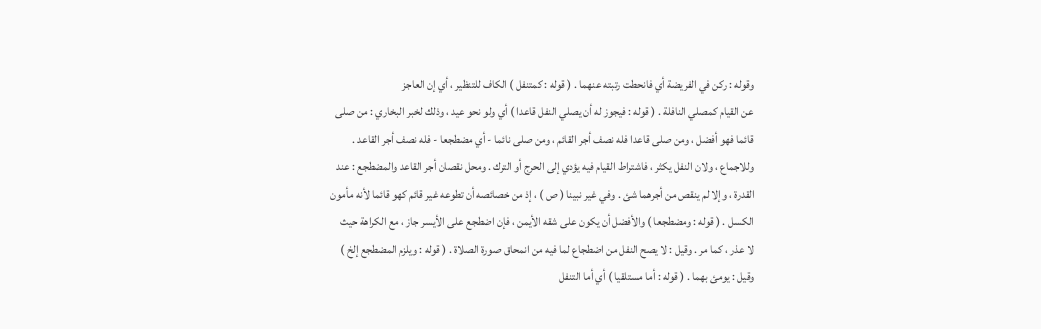وقوله : ركن في الفريضة أي فانحطت رتبته عنهما . ( قوله : كمتنفل ) الكاف للتنظير ، أي إن العاجز
عن القيام كمصلي النافلة . ( قوله : فيجوز له أن يصلي النفل قاعدا ) أي ولو نحو عيد ، وذلك لخبر البخاري : من صلى
قائما فهو أفضل ، ومن صلى قاعدا فله نصف أجر القائم ، ومن صلى نائما - أي مضطجعا - فله نصف أجر القاعد .
وللاجماع ، ولان النفل يكثر ، فاشتراط القيام فيه يؤدي إلى الحرج أو الترك . ومحل نقصان أجر القاعد والمضطجع : عند
القدرة ، وإلا لم ينقص من أجرهما شئ . وفي غير نبينا ( ص ) ، إذ من خصائصه أن تطوعه غير قائم كهو قائما لأنه مأمون
الكسل . ( قوله : ومضطجعا ) والأفضل أن يكون على شقه الأيمن ، فإن اضطجع على الأيسر جاز ، مع الكراهة حيث
لا عذر ، كما مر . وقيل : لا يصح النفل من اضطجاع لما فيه من انمحاق صورة الصلاة . ( قوله : ويلزم المضطجع إلخ )
وقيل : يومئ بهما . ( قوله : أما مستلقيا ) أي أما التنفل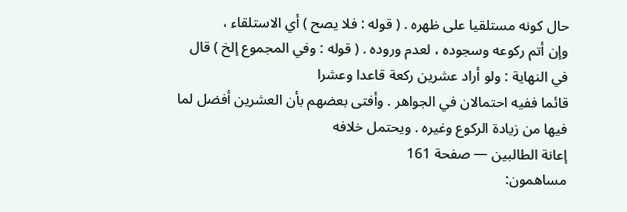حال كونه مستلقيا على ظهره . ( قوله : فلا يصح ) أي الاستلقاء ،
وإن أتم ركوعه وسجوده ، لعدم وروده . ( قوله : وفي المجموع إلخ ) قال في النهاية : ولو أراد عشرين ركعة قاعدا وعشرا
قائما ففيه احتمالان في الجواهر . وأفتى بعضهم بأن العشرين أفضل لما فيها من زيادة الركوع وغيره . ويحتمل خلافه
إعانة الطالبين — صفحة 161
مساهمون: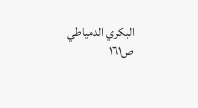البكري الدمياطي
ص١٦١